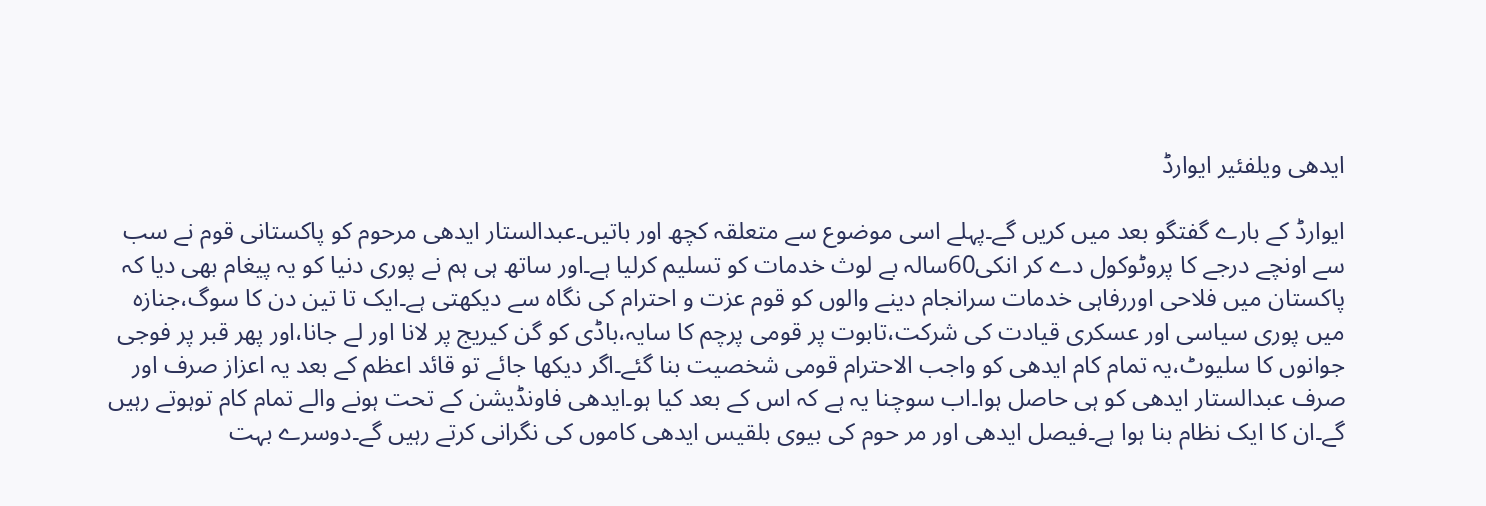ایدھی ویلفئیر ایوارڈ

ایوارڈ کے بارے گفتگو بعد میں کریں گے۔پہلے اسی موضوع سے متعلقہ کچھ اور باتیں۔عبدالستار ایدھی مرحوم کو پاکستانی قوم نے سب سے اونچے درجے کا پروٹوکول دے کر انکی60سالہ بے لوث خدمات کو تسلیم کرلیا ہے۔اور ساتھ ہی ہم نے پوری دنیا کو یہ پیغام بھی دیا کہ پاکستان میں فلاحی اوررفاہی خدمات سرانجام دینے والوں کو قوم عزت و احترام کی نگاہ سے دیکھتی ہے۔ایک تا تین دن کا سوگ،جنازہ میں پوری سیاسی اور عسکری قیادت کی شرکت،تابوت پر قومی پرچم کا سایہ،باڈی کو گن کیریج پر لانا اور لے جانا،اور پھر قبر پر فوجی جوانوں کا سلیوٹ،یہ تمام کام ایدھی کو واجب الاحترام قومی شخصیت بنا گئے۔اگر دیکھا جائے تو قائد اعظم کے بعد یہ اعزاز صرف اور صرف عبدالستار ایدھی کو ہی حاصل ہوا۔اب سوچنا یہ ہے کہ اس کے بعد کیا ہو۔ایدھی فاونڈیشن کے تحت ہونے والے تمام کام توہوتے رہیں گے۔ان کا ایک نظام بنا ہوا ہے۔فیصل ایدھی اور مر حوم کی بیوی بلقیس ایدھی کاموں کی نگرانی کرتے رہیں گے۔دوسرے بہت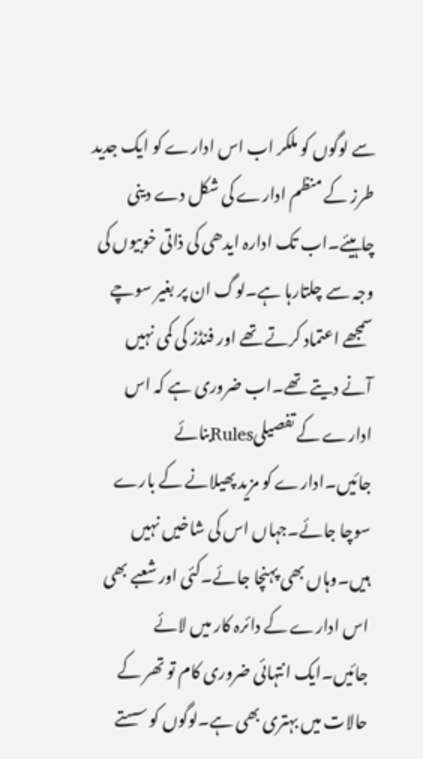سے لوگوں کو ملکر اب اس ادارے کو ایک جدید طرز کے منظم ادارے کی شکل دے دینی چاہیئے۔اب تک ادارہ ایدھی کی ذاتی خوبیوں کی وجہ سے چلتارہا ہے۔لوگ ان پر بغیر سوچے سمجھے اعتماد کرتے تھے اور فنڈز کی کمی نہیں آنے دیتے تھے۔اب ضروری ہے کہ اس ادارے کے تفصیلیRulesبنائے جائیں۔ادارے کو مزید پھیلانے کے بارے سوچا جائے۔جہاں اس کی شاخیں نہیں ہیں۔وہاں بھی پہنچا جائے۔کئی اور شعبے بھی اس ادارے کے دائرہ کار میں لائے جائیں۔ایک انتہائی ضروری کام تو تھر کے حالات میں بہتری بھی ہے۔لوگوں کو سستے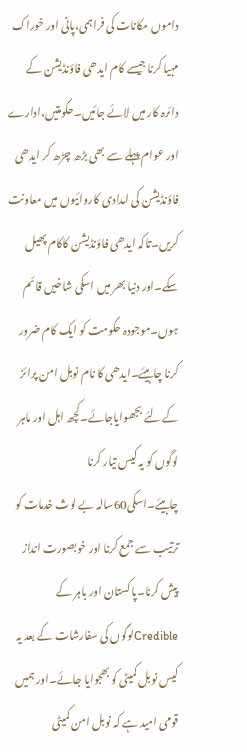داموں مکانات کی فراہمی،پانی اور خوراک مہیا کرنا جیسے کام ایدھی فاؤنڈیشن کے دائرہ کار میں لائے جائیں۔حکومتیں،ادارے اور عوام پہلے سے بھی بڑھ چڑھ کر ایدھی فاؤنڈیشن کی امدادی کاروائیوں میں معاونت کریں۔تاکہ ایدھی فاؤنڈیشن کاکام پھیل سکے۔اور دنیا بھر میں اسکی شاخیں قائم ہوں۔موجودہ حکومت کو ایک کام ضرور کرنا چاہیئے۔ایدھی کا نام نوبل امن پرائز کے لئے بجھوایاجائے۔کچھ اہل اور ماہر لوگوں کو یہ کیس تیار کرنا چاہیئے۔اسکی60سالہ بے لوث خدمات کو ترتیب سے جمع کرنا اور خوبصورت انداز پیش کرنا۔پاکستان اور باہر کے Credibleلوگوں کی سفارشات کے بعد یہ کیس نوبل کمیٹی کو بھجوایا جائے۔اور ہمیں قومی امید ہے کہ نوبل امن کمیٹی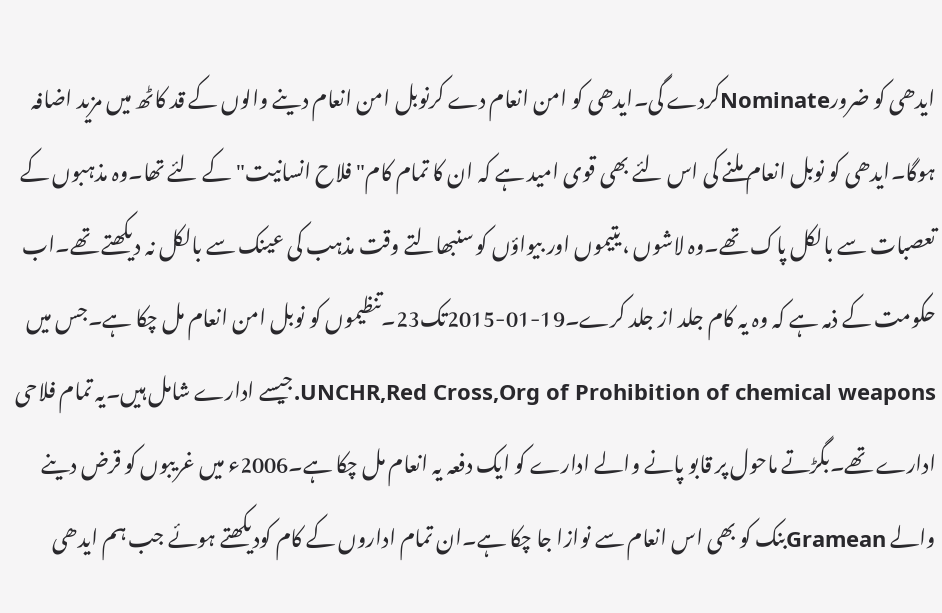ایدھی کو ضرورNominateکردے گی۔ایدھی کو امن انعام دے کرنوبل امن انعام دینے والوں کے قد کاٹھ میں مزید اضافہ ہوگا۔ایدھی کو نوبل انعام ملنے کی اس لئے بھی قوی امید ہے کہ ان کا تمام کام"فلاح انسانیت"کے لئے تھا۔وہ مذہبوں کے تعصبات سے بالکل پاک تھے۔وہ لاشوں ،یتیموں اور بیواؤں کو سنبھالتے وقت مذہب کی عینک سے بالکل نہ دیکھتے تھے۔اب حکومت کے ذمہ ہے کہ وہ یہ کام جلد از جلد کرے۔19-01-2015تک23۔تنظیموں کو نوبل امن انعام مل چکا ہے۔جس میں UNCHR,Red Cross,Org of Prohibition of chemical weapons.جیسے ادارے شامل ہیں۔یہ تمام فلاحی ادارے تھے۔بگڑتے ماحول پر قابو پانے والے ادارے کو ایک دفعہ یہ انعام مل چکا ہے۔2006ء میں غریبوں کو قرض دینے والے Grameanبنک کو بھی اس انعام سے نوازا جا چکا ہے۔ان تمام اداروں کے کام کودیکھتے ہوئے جب ہم ایدھی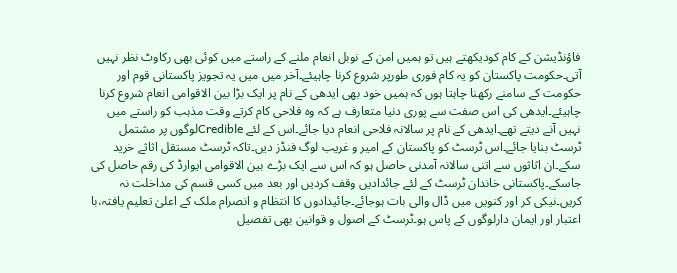فاؤنڈیشن کے کام کودیکھتے ہیں تو ہمیں امن کے نوبل انعام ملنے کے راستے میں کوئی بھی رکاوٹ نظر نہیں آتی۔حکومت پاکستان کو یہ کام فوری طورپر شروع کرنا چاہیئے۔آخر میں میں یہ تجویز پاکستانی قوم اور حکومت کے سامنے رکھنا چاہتا ہوں کہ ہمیں خود بھی ایدھی کے نام پر ایک بڑا بین الاقوامی انعام شروع کرنا چاہیئے۔ایدھی کی اس صفت سے پوری دنیا متعارف ہے کہ وہ فلاحی کام کرتے وقت مذہب کو راستے میں نہیں آنے دیتے تھے۔ایدھی کے نام پر سالانہ فلاحی انعام دیا جائے۔اس کے لئے Credibleلوگوں پر مشتمل ٹرسٹ بنایا جائے۔اس ٹرسٹ کو پاکستان کے امیر و غریب لوگ فنڈز دیں۔تاکہ ٹرسٹ مستقل اثاثے خرید سکے۔ان اثاثوں سے اتنی سالانہ آمدنی حاصل ہو کہ اس سے ایک بڑے بین الاقوامی ایوارڈ کی رقم حاصل کی جاسکے۔پاکستانی خاندان ٹرسٹ کے لئے جائدادیں وقف کردیں اور بعد میں کسی قسم کی مداخلت نہ کریں۔نیکی کر اور کنویں میں ڈال والی بات ہوجائے۔جائیدادوں کا انتظام و انصرام ملک کے اعلیٰ تعلیم یافتہ،با اعتبار اور ایمان دارلوگوں کے پاس ہو۔ٹرسٹ کے اصول و قوانین بھی تفصیل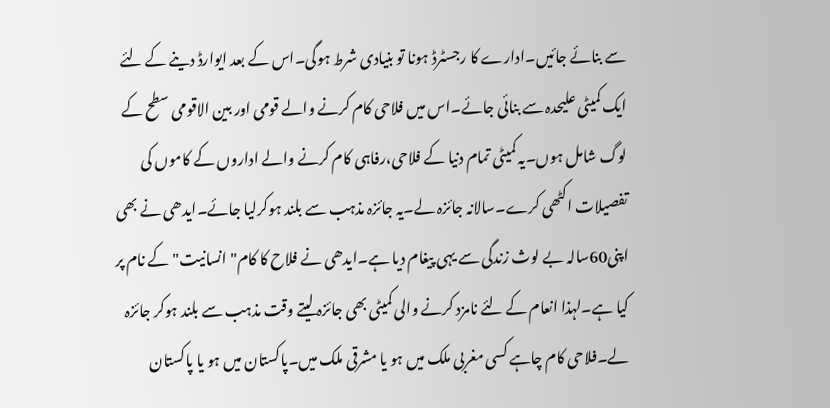سے بنائے جائیں۔ادارے کا رجسٹرڈ ہونا تو بنیادی شرط ہوگی۔اس کے بعد ایوارڈ دینے کے لئے ایک کمیٹی علیحدہ سے بنائی جائے۔اس میں فلاحی کام کرنے والے قومی اور بین الاقومی سطح کے لوگ شامل ہوں۔یہ کمیٹی تمام دنیا کے فلاحی،رفاہی کام کرنے والے اداروں کے کاموں کی تفصیلات اکٹھی کرے۔سالانہ جائزہ لے۔یہ جائزہ مذہب سے بلند ہوکرلیا جائے۔ایدھی نے بھی اپنی60سالہ بے لوث زندگی سے یہی پیغام دیا ہے۔ایدھی نے فلاح کا کام"انسانیت"کے نام پر کیا ہے۔لہذا انعام کے لئے نامزد کرنے والی کمیٹی بھی جائزہ لیتے وقت مذہب سے بلند ہوکر جائزہ لے۔فلاحی کام چاہے کسی مغربی ملک میں ہو یا مشرقی ملک میں۔پاکستان میں ہو یا پاکستان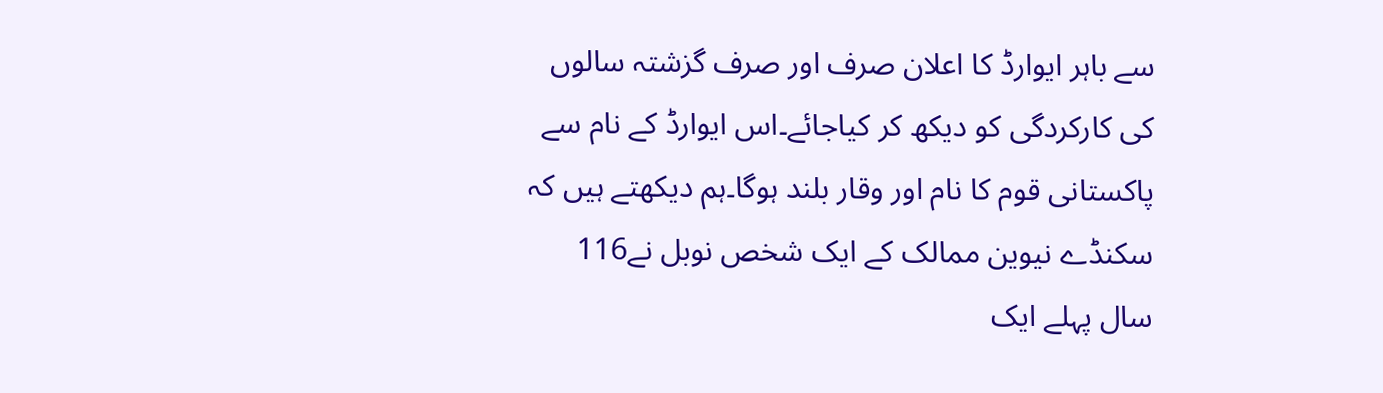سے باہر ایوارڈ کا اعلان صرف اور صرف گزشتہ سالوں کی کارکردگی کو دیکھ کر کیاجائے۔اس ایوارڈ کے نام سے پاکستانی قوم کا نام اور وقار بلند ہوگا۔ہم دیکھتے ہیں کہ سکنڈے نیوین ممالک کے ایک شخص نوبل نے116 سال پہلے ایک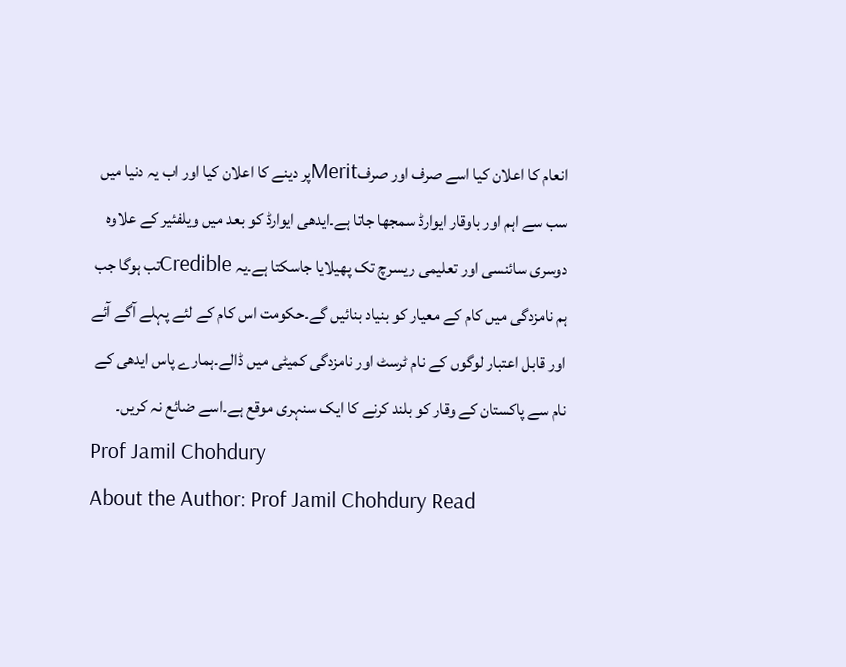انعام کا اعلان کیا اسے صرف اور صرفMeritپر دینے کا اعلان کیا اور اب یہ دنیا میں سب سے اہم اور باوقار ایوارڈ سمجھا جاتا ہے۔ایدھی ایوارڈ کو بعد میں ویلفئیر کے علاوہ دوسری سائنسی اور تعلیمی ریسرچ تک پھیلایا جاسکتا ہے۔یہ Credibleتب ہوگا جب ہم نامزدگی میں کام کے معیار کو بنیاد بنائیں گے۔حکومت اس کام کے لئے پہلے آگے آئے اور قابل اعتبار لوگوں کے نام ٹرسٹ اور نامزدگی کمیٹی میں ڈالے۔ہمارے پاس ایدھی کے نام سے پاکستان کے وقار کو بلند کرنے کا ایک سنہری موقع ہے۔اسے ضائع نہ کریں۔
Prof Jamil Chohdury
About the Author: Prof Jamil Chohdury Read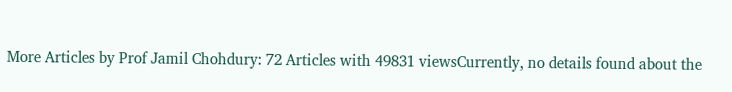More Articles by Prof Jamil Chohdury: 72 Articles with 49831 viewsCurrently, no details found about the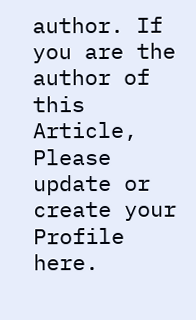author. If you are the author of this Article, Please update or create your Profile here.